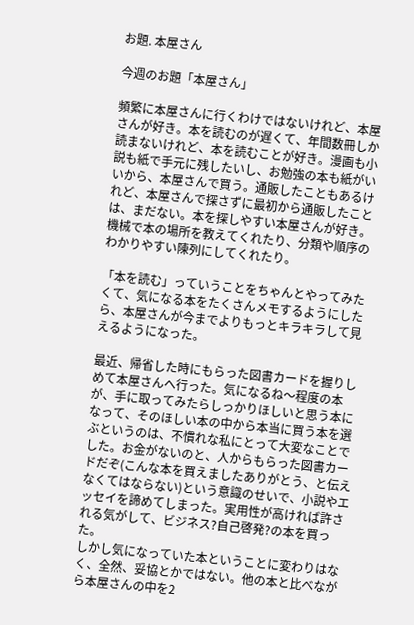お題. 本屋さん

今週のお題「本屋さん」

頻繁に本屋さんに行くわけではないけれど、本屋さんが好き。本を読むのが遅くて、年間数冊しか読まないけれど、本を読むことが好き。漫画も小説も紙で手元に残したいし、お勉強の本も紙がいいから、本屋さんで買う。通販したこともあるけれど、本屋さんで探さずに最初から通販したことは、まだない。本を探しやすい本屋さんが好き。機械で本の場所を教えてくれたり、分類や順序のわかりやすい陳列にしてくれたり。

「本を読む」っていうことをちゃんとやってみたくて、気になる本をたくさんメモするようにしたら、本屋さんが今までよりもっとキラキラして見えるようになった。

最近、帰省した時にもらった図書カードを握りしめて本屋さんへ行った。気になるね〜程度の本が、手に取ってみたらしっかりほしいと思う本になって、そのほしい本の中から本当に買う本を選ぶというのは、不慣れな私にとって大変なことでした。お金がないのと、人からもらった図書カードだぞ(こんな本を買えましたありがとう、と伝えなくてはならない)という意識のせいで、小説やエッセイを諦めてしまった。実用性が高ければ許される気がして、ビジネス?自己啓発?の本を買った。
しかし気になっていた本ということに変わりはなく、全然、妥協とかではない。他の本と比べながら本屋さんの中を2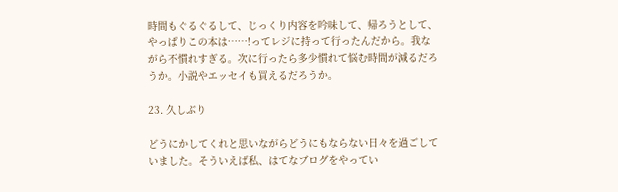時間もぐるぐるして、じっくり内容を吟味して、帰ろうとして、やっぱりこの本は……!ってレジに持って行ったんだから。我ながら不慣れすぎる。次に行ったら多少慣れて悩む時間が減るだろうか。小説やエッセイも買えるだろうか。

23. 久しぶり

どうにかしてくれと思いながらどうにもならない日々を過ごしていました。そういえば私、はてなブログをやってい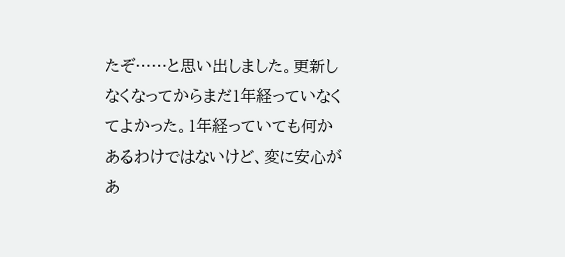たぞ……と思い出しました。更新しなくなってからまだ1年経っていなくてよかった。1年経っていても何かあるわけではないけど、変に安心があ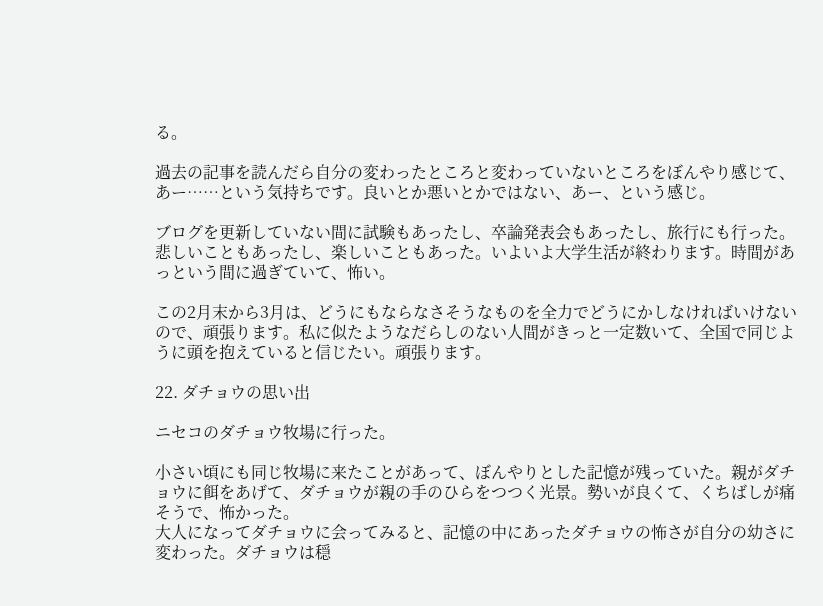る。

過去の記事を読んだら自分の変わったところと変わっていないところをぼんやり感じて、あー……という気持ちです。良いとか悪いとかではない、あー、という感じ。

ブログを更新していない間に試験もあったし、卒論発表会もあったし、旅行にも行った。悲しいこともあったし、楽しいこともあった。いよいよ大学生活が終わります。時間があっという間に過ぎていて、怖い。

この2月末から3月は、どうにもならなさそうなものを全力でどうにかしなければいけないので、頑張ります。私に似たようなだらしのない人間がきっと一定数いて、全国で同じように頭を抱えていると信じたい。頑張ります。

22. ダチョウの思い出

ニセコのダチョウ牧場に行った。

小さい頃にも同じ牧場に来たことがあって、ぼんやりとした記憶が残っていた。親がダチョウに餌をあげて、ダチョウが親の手のひらをつつく光景。勢いが良くて、くちばしが痛そうで、怖かった。
大人になってダチョウに会ってみると、記憶の中にあったダチョウの怖さが自分の幼さに変わった。ダチョウは穏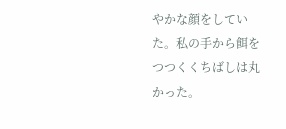やかな顔をしていた。私の手から餌をつつくくちばしは丸かった。